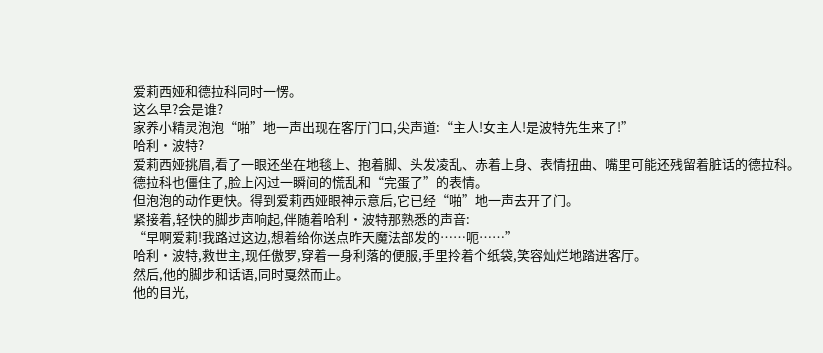爱莉西娅和德拉科同时一愣。
这么早?会是谁?
家养小精灵泡泡“啪”地一声出现在客厅门口,尖声道:“主人!女主人!是波特先生来了!”
哈利·波特?
爱莉西娅挑眉,看了一眼还坐在地毯上、抱着脚、头发凌乱、赤着上身、表情扭曲、嘴里可能还残留着脏话的德拉科。
德拉科也僵住了,脸上闪过一瞬间的慌乱和“完蛋了”的表情。
但泡泡的动作更快。得到爱莉西娅眼神示意后,它已经“啪”地一声去开了门。
紧接着,轻快的脚步声响起,伴随着哈利·波特那熟悉的声音:
“早啊爱莉!我路过这边,想着给你送点昨天魔法部发的……呃……”
哈利·波特,救世主,现任傲罗,穿着一身利落的便服,手里拎着个纸袋,笑容灿烂地踏进客厅。
然后,他的脚步和话语,同时戛然而止。
他的目光,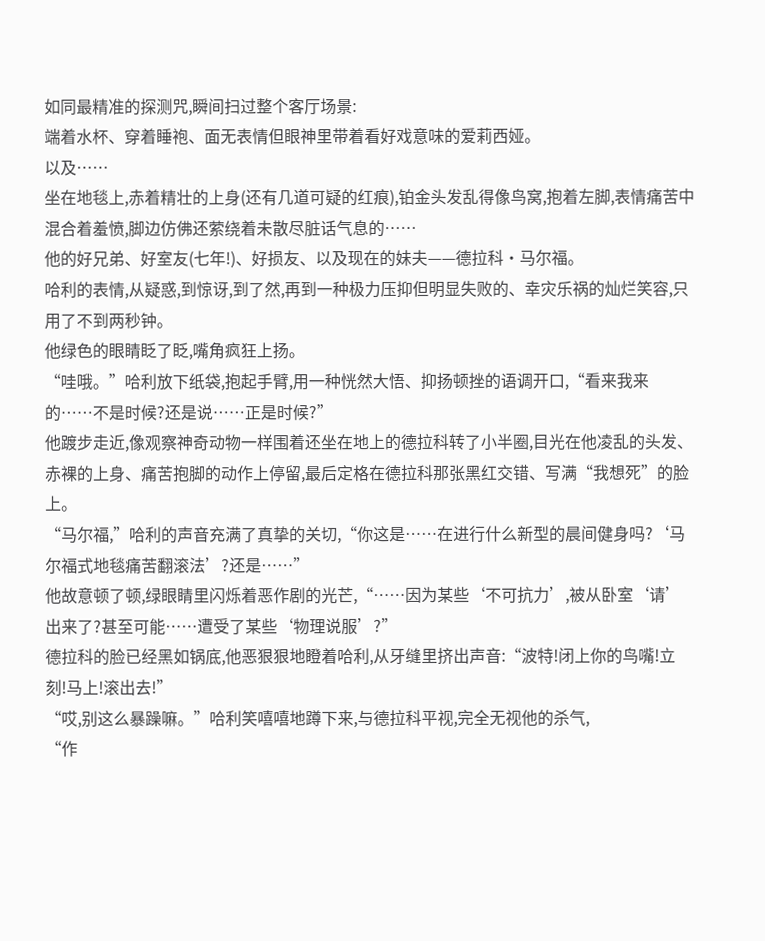如同最精准的探测咒,瞬间扫过整个客厅场景:
端着水杯、穿着睡袍、面无表情但眼神里带着看好戏意味的爱莉西娅。
以及……
坐在地毯上,赤着精壮的上身(还有几道可疑的红痕),铂金头发乱得像鸟窝,抱着左脚,表情痛苦中混合着羞愤,脚边仿佛还萦绕着未散尽脏话气息的……
他的好兄弟、好室友(七年!)、好损友、以及现在的妹夫——德拉科·马尔福。
哈利的表情,从疑惑,到惊讶,到了然,再到一种极力压抑但明显失败的、幸灾乐祸的灿烂笑容,只用了不到两秒钟。
他绿色的眼睛眨了眨,嘴角疯狂上扬。
“哇哦。”哈利放下纸袋,抱起手臂,用一种恍然大悟、抑扬顿挫的语调开口,“看来我来的……不是时候?还是说……正是时候?”
他踱步走近,像观察神奇动物一样围着还坐在地上的德拉科转了小半圈,目光在他凌乱的头发、赤裸的上身、痛苦抱脚的动作上停留,最后定格在德拉科那张黑红交错、写满“我想死”的脸上。
“马尔福,”哈利的声音充满了真挚的关切,“你这是……在进行什么新型的晨间健身吗?‘马尔福式地毯痛苦翻滚法’?还是……”
他故意顿了顿,绿眼睛里闪烁着恶作剧的光芒,“……因为某些‘不可抗力’,被从卧室‘请’出来了?甚至可能……遭受了某些‘物理说服’?”
德拉科的脸已经黑如锅底,他恶狠狠地瞪着哈利,从牙缝里挤出声音:“波特!闭上你的鸟嘴!立刻!马上!滚出去!”
“哎,别这么暴躁嘛。”哈利笑嘻嘻地蹲下来,与德拉科平视,完全无视他的杀气,
“作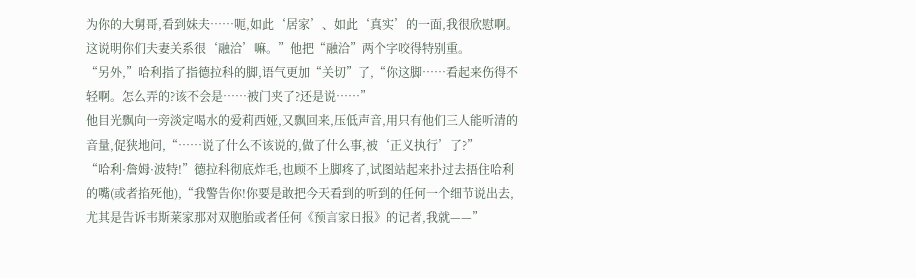为你的大舅哥,看到妹夫……呃,如此‘居家’、如此‘真实’的一面,我很欣慰啊。这说明你们夫妻关系很‘融洽’嘛。”他把“融洽”两个字咬得特别重。
“另外,”哈利指了指德拉科的脚,语气更加“关切”了,“你这脚……看起来伤得不轻啊。怎么弄的?该不会是……被门夹了?还是说……”
他目光飘向一旁淡定喝水的爱莉西娅,又飘回来,压低声音,用只有他们三人能听清的音量,促狭地问,“……说了什么不该说的,做了什么事,被‘正义执行’了?”
“哈利·詹姆·波特!”德拉科彻底炸毛,也顾不上脚疼了,试图站起来扑过去捂住哈利的嘴(或者掐死他),“我警告你!你要是敢把今天看到的听到的任何一个细节说出去,尤其是告诉韦斯莱家那对双胞胎或者任何《预言家日报》的记者,我就——”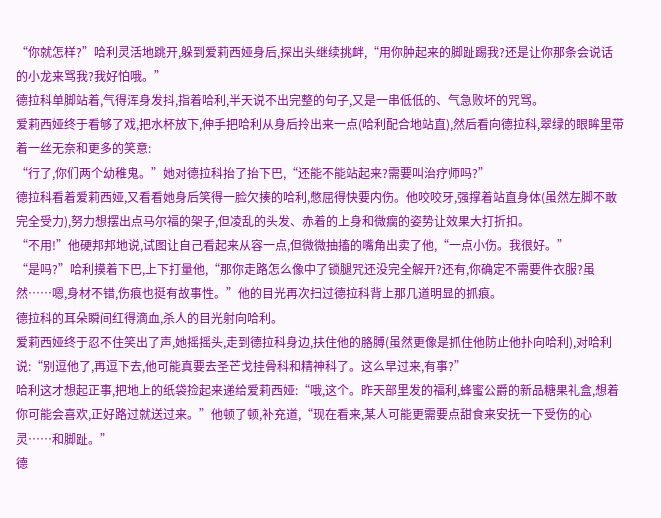“你就怎样?”哈利灵活地跳开,躲到爱莉西娅身后,探出头继续挑衅,“用你肿起来的脚趾踢我?还是让你那条会说话的小龙来骂我?我好怕哦。”
德拉科单脚站着,气得浑身发抖,指着哈利,半天说不出完整的句子,又是一串低低的、气急败坏的咒骂。
爱莉西娅终于看够了戏,把水杯放下,伸手把哈利从身后拎出来一点(哈利配合地站直),然后看向德拉科,翠绿的眼眸里带着一丝无奈和更多的笑意:
“行了,你们两个幼稚鬼。”她对德拉科抬了抬下巴,“还能不能站起来?需要叫治疗师吗?”
德拉科看着爱莉西娅,又看看她身后笑得一脸欠揍的哈利,憋屈得快要内伤。他咬咬牙,强撑着站直身体(虽然左脚不敢完全受力),努力想摆出点马尔福的架子,但凌乱的头发、赤着的上身和微瘸的姿势让效果大打折扣。
“不用!”他硬邦邦地说,试图让自己看起来从容一点,但微微抽搐的嘴角出卖了他,“一点小伤。我很好。”
“是吗?”哈利摸着下巴,上下打量他,“那你走路怎么像中了锁腿咒还没完全解开?还有,你确定不需要件衣服?虽然……嗯,身材不错,伤痕也挺有故事性。”他的目光再次扫过德拉科背上那几道明显的抓痕。
德拉科的耳朵瞬间红得滴血,杀人的目光射向哈利。
爱莉西娅终于忍不住笑出了声,她摇摇头,走到德拉科身边,扶住他的胳膊(虽然更像是抓住他防止他扑向哈利),对哈利说:“别逗他了,再逗下去,他可能真要去圣芒戈挂骨科和精神科了。这么早过来,有事?”
哈利这才想起正事,把地上的纸袋捡起来递给爱莉西娅:“哦,这个。昨天部里发的福利,蜂蜜公爵的新品糖果礼盒,想着你可能会喜欢,正好路过就送过来。”他顿了顿,补充道,“现在看来,某人可能更需要点甜食来安抚一下受伤的心灵……和脚趾。”
德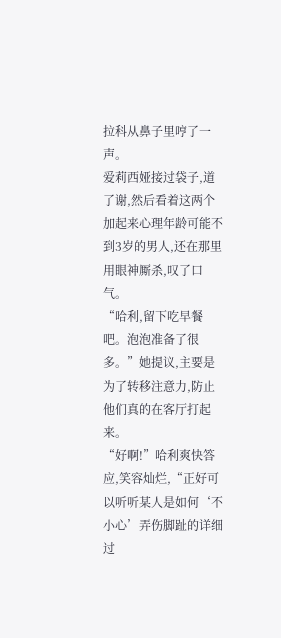拉科从鼻子里哼了一声。
爱莉西娅接过袋子,道了谢,然后看着这两个加起来心理年龄可能不到3岁的男人,还在那里用眼神厮杀,叹了口气。
“哈利,留下吃早餐吧。泡泡准备了很多。”她提议,主要是为了转移注意力,防止他们真的在客厅打起来。
“好啊!”哈利爽快答应,笑容灿烂,“正好可以听听某人是如何‘不小心’弄伤脚趾的详细过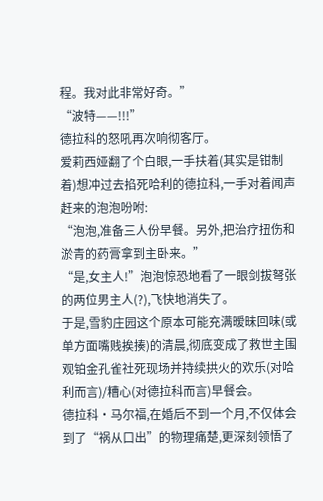程。我对此非常好奇。”
“波特——!!!”
德拉科的怒吼再次响彻客厅。
爱莉西娅翻了个白眼,一手扶着(其实是钳制着)想冲过去掐死哈利的德拉科,一手对着闻声赶来的泡泡吩咐:
“泡泡,准备三人份早餐。另外,把治疗扭伤和淤青的药膏拿到主卧来。”
“是,女主人!”泡泡惊恐地看了一眼剑拔弩张的两位男主人(?),飞快地消失了。
于是,雪豹庄园这个原本可能充满暧昧回味(或单方面嘴贱挨揍)的清晨,彻底变成了救世主围观铂金孔雀社死现场并持续拱火的欢乐(对哈利而言)/糟心(对德拉科而言)早餐会。
德拉科·马尔福,在婚后不到一个月,不仅体会到了“祸从口出”的物理痛楚,更深刻领悟了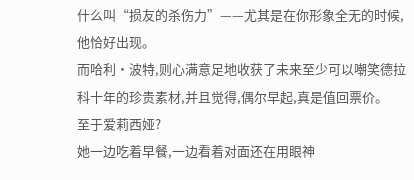什么叫“损友的杀伤力”——尤其是在你形象全无的时候,他恰好出现。
而哈利·波特,则心满意足地收获了未来至少可以嘲笑德拉科十年的珍贵素材,并且觉得,偶尔早起,真是值回票价。
至于爱莉西娅?
她一边吃着早餐,一边看着对面还在用眼神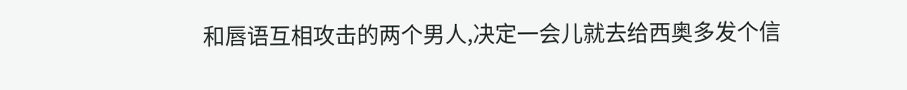和唇语互相攻击的两个男人,决定一会儿就去给西奥多发个信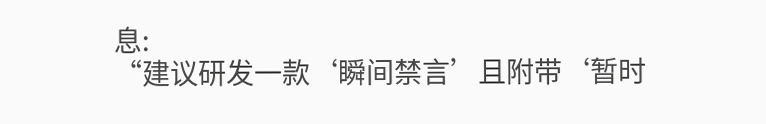息:
“建议研发一款‘瞬间禁言’且附带‘暂时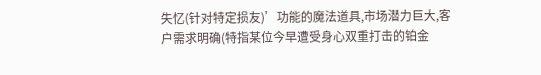失忆(针对特定损友)’功能的魔法道具,市场潜力巨大,客户需求明确(特指某位今早遭受身心双重打击的铂金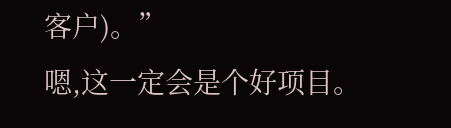客户)。”
嗯,这一定会是个好项目。